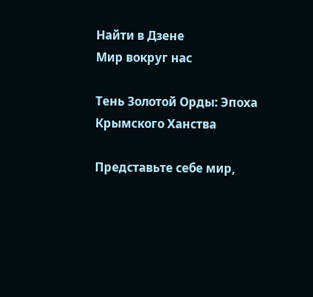Найти в Дзене
Мир вокруг нас

Тень Золотой Орды: Эпоха Крымского Ханства

Представьте себе мир,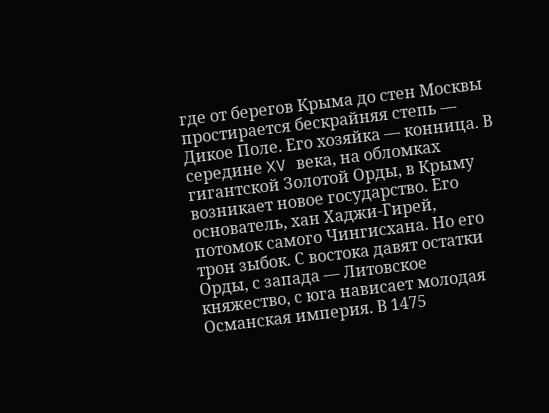где от берегов Крыма до стен Москвы простирается бескрайняя степь — Дикое Поле. Его хозяйка — конница. В середине XV века, на обломках гигантской Золотой Орды, в Крыму возникает новое государство. Его основатель, хан Хаджи-Гирей, потомок самого Чингисхана. Но его трон зыбок. С востока давят остатки Орды, с запада — Литовское княжество, с юга нависает молодая Османская империя. В 1475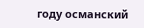году османский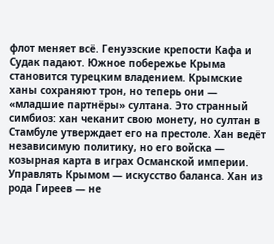флот меняет всё. Генуэзские крепости Кафа и Судак падают. Южное побережье Крыма становится турецким владением. Крымские ханы сохраняют трон, но теперь они — «младшие партнёры» султана. Это странный симбиоз: хан чеканит свою монету, но султан в Стамбуле утверждает его на престоле. Хан ведёт независимую политику, но его войска — козырная карта в играх Османской империи. Управлять Крымом — искусство баланса. Хан из рода Гиреев — не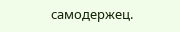самодержец.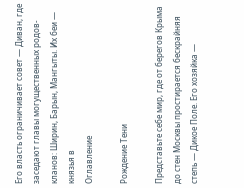Его власть ограничивает совет — Диван, где заседают главы могущественных родов-кланов: Ширин, Барын, Мангыты. Их беи — князья в
Оглавление

Рождение Тени

Представьте себе мир, где от берегов Крыма до стен Москвы простирается бескрайняя степь — Дикое Поле. Его хозяйка —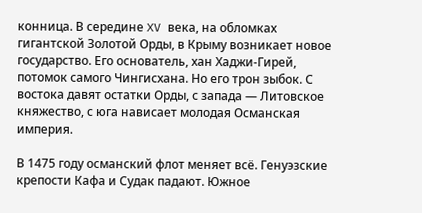конница. В середине XV века, на обломках гигантской Золотой Орды, в Крыму возникает новое государство. Его основатель, хан Хаджи-Гирей, потомок самого Чингисхана. Но его трон зыбок. С востока давят остатки Орды, с запада — Литовское княжество, с юга нависает молодая Османская империя.

В 1475 году османский флот меняет всё. Генуэзские крепости Кафа и Судак падают. Южное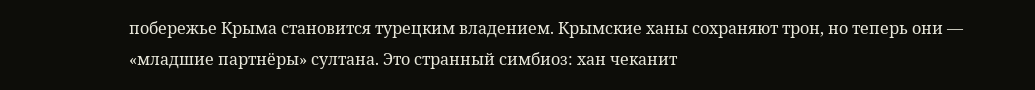побережье Крыма становится турецким владением. Крымские ханы сохраняют трон, но теперь они — «младшие партнёры» султана. Это странный симбиоз: хан чеканит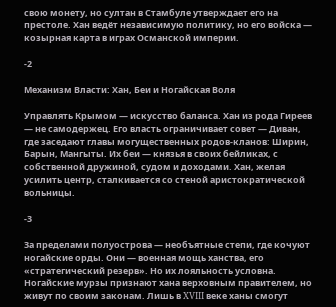свою монету, но султан в Стамбуле утверждает его на престоле. Хан ведёт независимую политику, но его войска — козырная карта в играх Османской империи.

-2

Механизм Власти: Хан, Беи и Ногайская Воля

Управлять Крымом — искусство баланса. Хан из рода Гиреев — не самодержец. Его власть ограничивает совет — Диван, где заседают главы могущественных родов-кланов: Ширин, Барын, Мангыты. Их беи — князья в своих бейликах, с собственной дружиной, судом и доходами. Хан, желая усилить центр, сталкивается со стеной аристократической вольницы.

-3

За пределами полуострова — необъятные степи, где кочуют ногайские орды. Они — военная мощь ханства, его «стратегический резерв». Но их лояльность условна. Ногайские мурзы признают хана верховным правителем, но живут по своим законам. Лишь в XVIII веке ханы смогут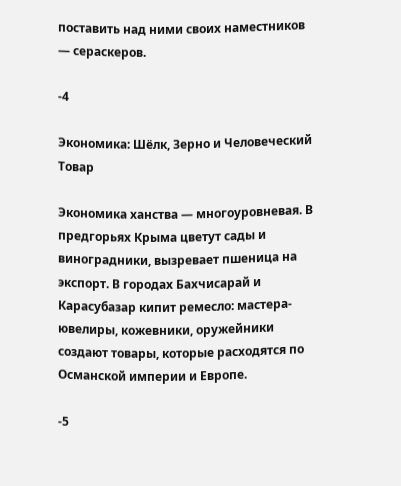поставить над ними своих наместников — сераскеров.

-4

Экономика: Шёлк, Зерно и Человеческий Товар

Экономика ханства — многоуровневая. В предгорьях Крыма цветут сады и виноградники, вызревает пшеница на экспорт. В городах Бахчисарай и Карасубазар кипит ремесло: мастера-ювелиры, кожевники, оружейники создают товары, которые расходятся по Османской империи и Европе.

-5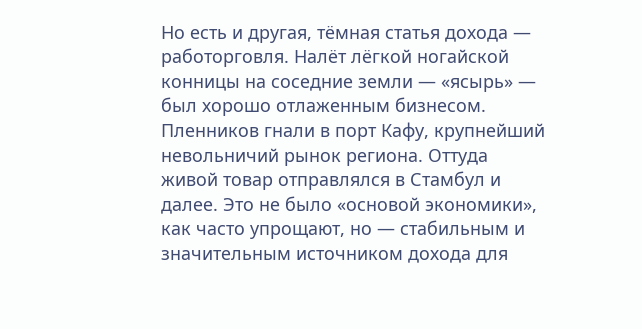Но есть и другая, тёмная статья дохода — работорговля. Налёт лёгкой ногайской конницы на соседние земли — «ясырь» — был хорошо отлаженным бизнесом. Пленников гнали в порт Кафу, крупнейший невольничий рынок региона. Оттуда живой товар отправлялся в Стамбул и далее. Это не было «основой экономики», как часто упрощают, но — стабильным и значительным источником дохода для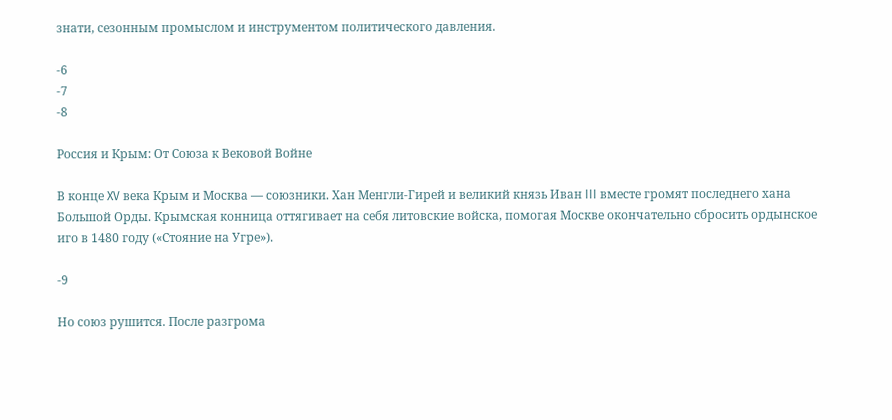знати, сезонным промыслом и инструментом политического давления.

-6
-7
-8

Россия и Крым: От Союза к Вековой Войне

В конце XV века Крым и Москва — союзники. Хан Менгли-Гирей и великий князь Иван III вместе громят последнего хана Большой Орды. Крымская конница оттягивает на себя литовские войска, помогая Москве окончательно сбросить ордынское иго в 1480 году («Стояние на Угре»).

-9

Но союз рушится. После разгрома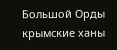Большой Орды крымские ханы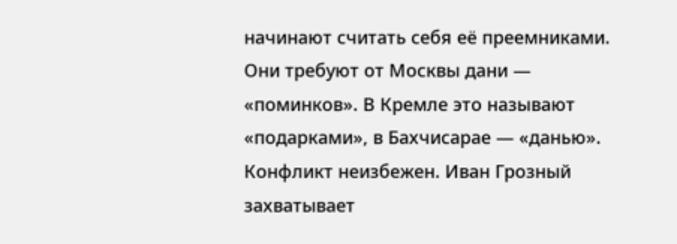начинают считать себя её преемниками. Они требуют от Москвы дани — «поминков». В Кремле это называют «подарками», в Бахчисарае — «данью». Конфликт неизбежен. Иван Грозный захватывает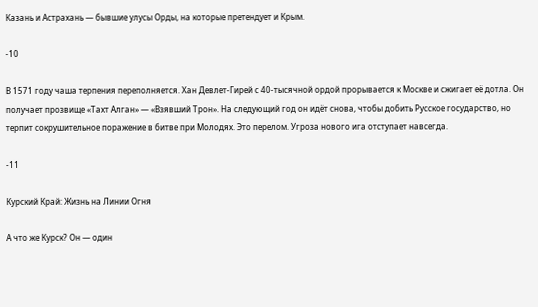Казань и Астрахань — бывшие улусы Орды, на которые претендует и Крым.

-10

В 1571 году чаша терпения переполняется. Хан Девлет-Гирей с 40-тысячной ордой прорывается к Москве и сжигает её дотла. Он получает прозвище «Тахт Алган» — «Взявший Трон». На следующий год он идёт снова, чтобы добить Русское государство, но терпит сокрушительное поражение в битве при Молодях. Это перелом. Угроза нового ига отступает навсегда.

-11

Курский Край: Жизнь на Линии Огня

А что же Курск? Он — один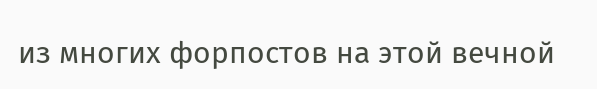из многих форпостов на этой вечной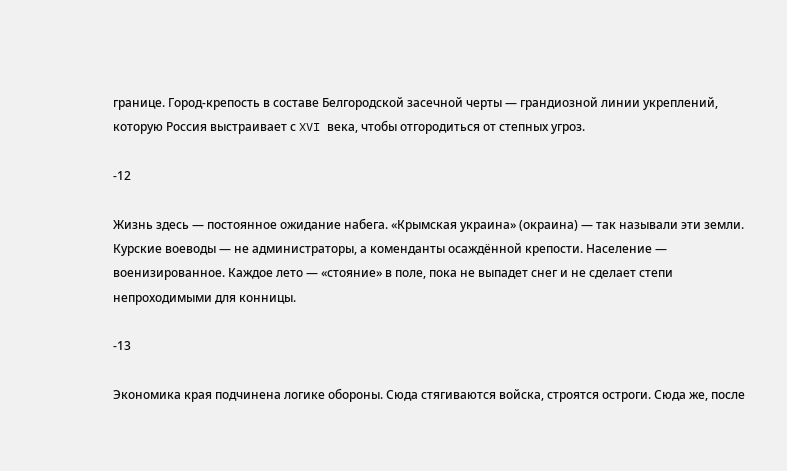границе. Город-крепость в составе Белгородской засечной черты — грандиозной линии укреплений, которую Россия выстраивает с XVI века, чтобы отгородиться от степных угроз.

-12

Жизнь здесь — постоянное ожидание набега. «Крымская украина» (окраина) — так называли эти земли. Курские воеводы — не администраторы, а коменданты осаждённой крепости. Население — военизированное. Каждое лето — «стояние» в поле, пока не выпадет снег и не сделает степи непроходимыми для конницы.

-13

Экономика края подчинена логике обороны. Сюда стягиваются войска, строятся остроги. Сюда же, после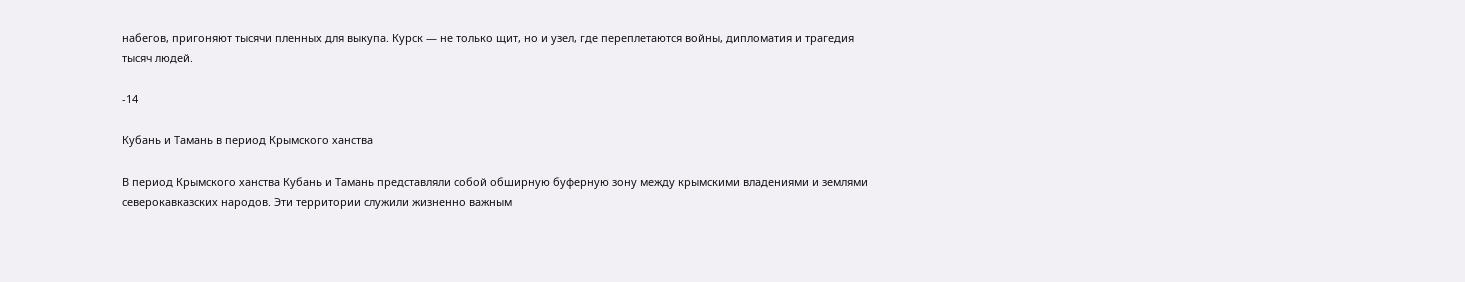набегов, пригоняют тысячи пленных для выкупа. Курск — не только щит, но и узел, где переплетаются войны, дипломатия и трагедия тысяч людей.

-14

Кубань и Тамань в период Крымского ханства

В период Крымского ханства Кубань и Тамань представляли собой обширную буферную зону между крымскими владениями и землями северокавказских народов. Эти территории служили жизненно важным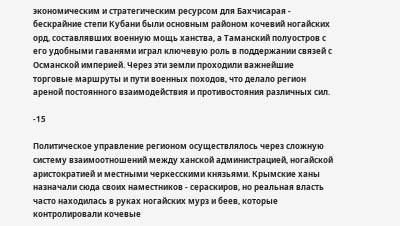экономическим и стратегическим ресурсом для Бахчисарая - бескрайние степи Кубани были основным районом кочевий ногайских орд, составлявших военную мощь ханства, а Таманский полуостров с его удобными гаванями играл ключевую роль в поддержании связей с Османской империей. Через эти земли проходили важнейшие торговые маршруты и пути военных походов, что делало регион ареной постоянного взаимодействия и противостояния различных сил.

-15

Политическое управление регионом осуществлялось через сложную систему взаимоотношений между ханской администрацией, ногайской аристократией и местными черкесскими князьями. Крымские ханы назначали сюда своих наместников - сераскиров, но реальная власть часто находилась в руках ногайских мурз и беев, которые контролировали кочевые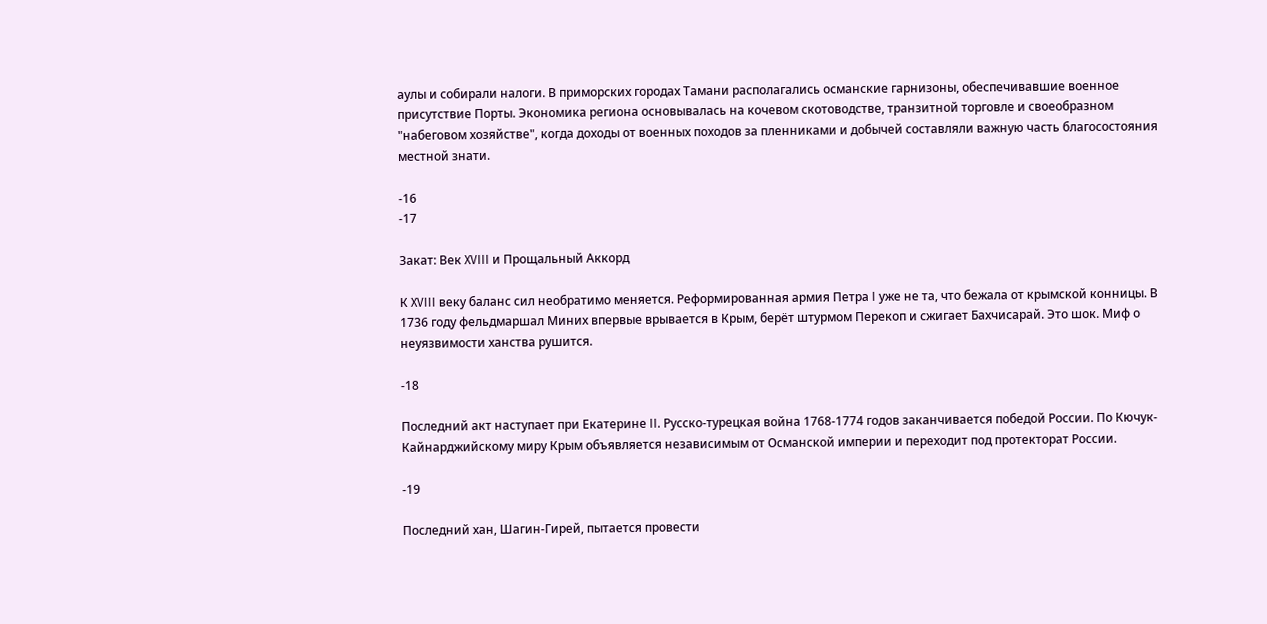аулы и собирали налоги. В приморских городах Тамани располагались османские гарнизоны, обеспечивавшие военное присутствие Порты. Экономика региона основывалась на кочевом скотоводстве, транзитной торговле и своеобразном "набеговом хозяйстве", когда доходы от военных походов за пленниками и добычей составляли важную часть благосостояния местной знати.

-16
-17

Закат: Век XVIII и Прощальный Аккорд

К XVIII веку баланс сил необратимо меняется. Реформированная армия Петра I уже не та, что бежала от крымской конницы. В 1736 году фельдмаршал Миних впервые врывается в Крым, берёт штурмом Перекоп и сжигает Бахчисарай. Это шок. Миф о неуязвимости ханства рушится.

-18

Последний акт наступает при Екатерине II. Русско-турецкая война 1768-1774 годов заканчивается победой России. По Кючук-Кайнарджийскому миру Крым объявляется независимым от Османской империи и переходит под протекторат России.

-19

Последний хан, Шагин-Гирей, пытается провести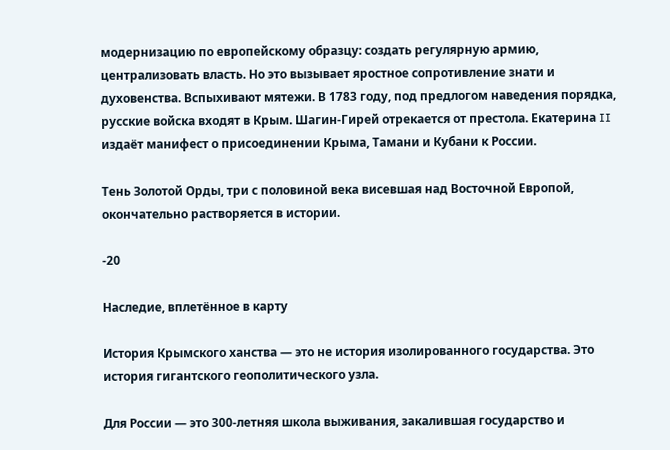модернизацию по европейскому образцу: создать регулярную армию, централизовать власть. Но это вызывает яростное сопротивление знати и духовенства. Вспыхивают мятежи. В 1783 году, под предлогом наведения порядка, русские войска входят в Крым. Шагин-Гирей отрекается от престола. Екатерина II издаёт манифест о присоединении Крыма, Тамани и Кубани к России.

Тень Золотой Орды, три с половиной века висевшая над Восточной Европой, окончательно растворяется в истории.

-20

Наследие, вплетённое в карту

История Крымского ханства — это не история изолированного государства. Это история гигантского геополитического узла.

Для России — это 300-летняя школа выживания, закалившая государство и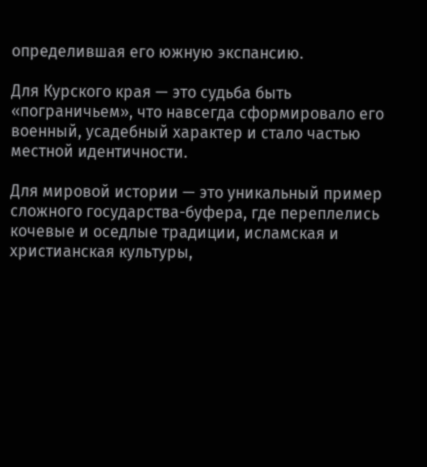определившая его южную экспансию.

Для Курского края — это судьба быть «пограничьем», что навсегда сформировало его военный, усадебный характер и стало частью местной идентичности.

Для мировой истории — это уникальный пример сложного государства-буфера, где переплелись кочевые и оседлые традиции, исламская и христианская культуры,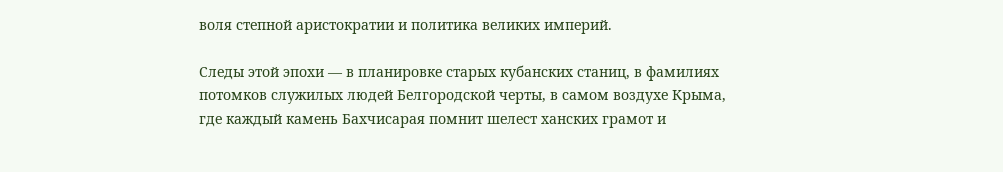воля степной аристократии и политика великих империй.

Следы этой эпохи — в планировке старых кубанских станиц, в фамилиях потомков служилых людей Белгородской черты, в самом воздухе Крыма, где каждый камень Бахчисарая помнит шелест ханских грамот и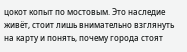цокот копыт по мостовым. Это наследие живёт, стоит лишь внимательно взглянуть на карту и понять, почему города стоят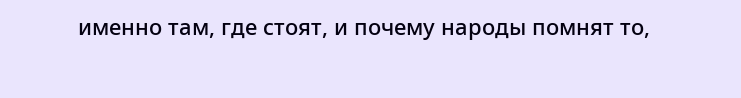именно там, где стоят, и почему народы помнят то,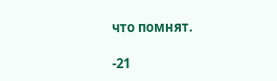что помнят.

-21